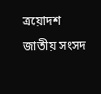ত্রয়োদশ জাতীয় সংসদ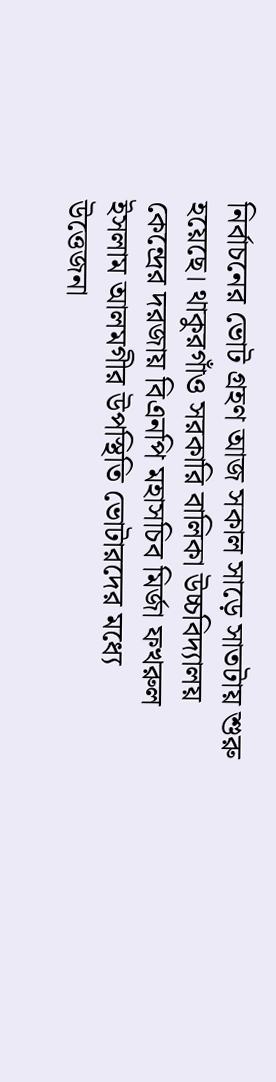নির্বাচনের ভোট গ্রহণ আজ সকাল সাড়ে সাতটায় শুরু হয়েছে। থাকুরগাঁও সরকারি বালিকা উচ্চবিদ্যালয় কেন্দ্রের দরজায় বিএনপি মহাসচিব মির্জা ফখরুল ইসলাম আলমগীর উপস্থিতি ভোটারদের মধ্যে উত্তেজনা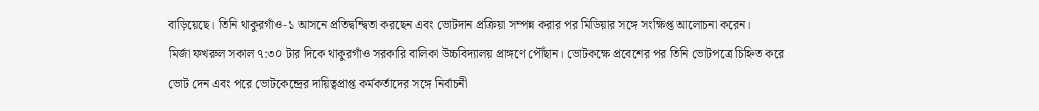বাড়িয়েছে। তিনি থাকুরগাঁও‑১ আসনে প্রতিদ্বন্দ্বিতা করছেন এবং ভোটদান প্রক্রিয়া সম্পন্ন করার পর মিডিয়ার সঙ্গে সংক্ষিপ্ত আলোচনা করেন।
মির্জা ফখরুল সকাল ৭:৩০ টার দিকে থাকুরগাঁও সরকারি বালিকা উচ্চবিদ্যালয় প্রাঙ্গণে পৌঁছান। ভোটকক্ষে প্রবেশের পর তিনি ভোটপত্রে চিহ্নিত করে ভোট দেন এবং পরে ভোটকেন্দ্রের দায়িত্বপ্রাপ্ত কর্মকর্তাদের সঙ্গে নির্বাচনী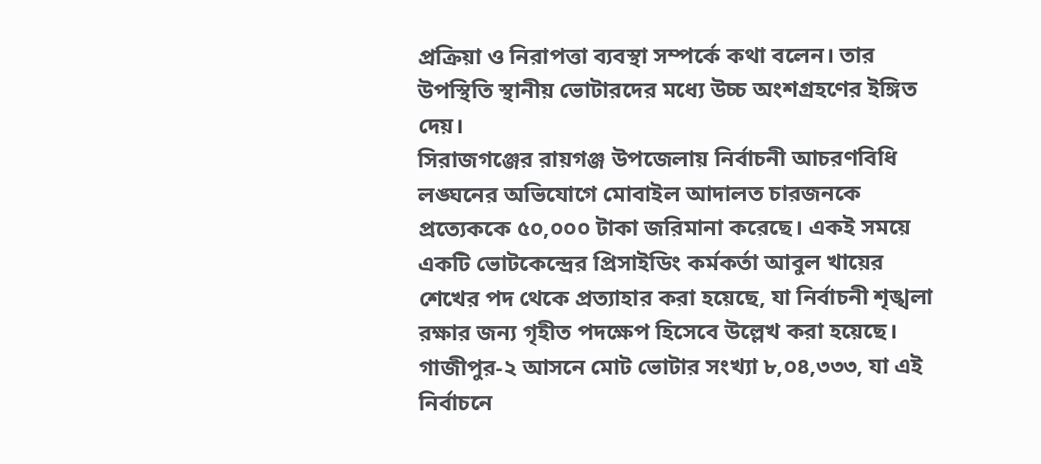প্রক্রিয়া ও নিরাপত্তা ব্যবস্থা সম্পর্কে কথা বলেন। তার উপস্থিতি স্থানীয় ভোটারদের মধ্যে উচ্চ অংশগ্রহণের ইঙ্গিত দেয়।
সিরাজগঞ্জের রায়গঞ্জ উপজেলায় নির্বাচনী আচরণবিধি লঙ্ঘনের অভিযোগে মোবাইল আদালত চারজনকে প্রত্যেককে ৫০,০০০ টাকা জরিমানা করেছে। একই সময়ে একটি ভোটকেন্দ্রের প্রিসাইডিং কর্মকর্তা আবুল খায়ের শেখের পদ থেকে প্রত্যাহার করা হয়েছে, যা নির্বাচনী শৃঙ্খলা রক্ষার জন্য গৃহীত পদক্ষেপ হিসেবে উল্লেখ করা হয়েছে।
গাজীপুর‑২ আসনে মোট ভোটার সংখ্যা ৮,০৪,৩৩৩, যা এই নির্বাচনে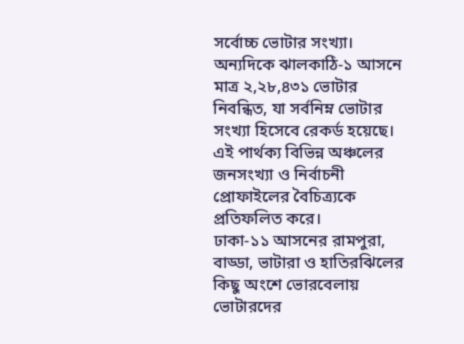সর্বোচ্চ ভোটার সংখ্যা। অন্যদিকে ঝালকাঠি‑১ আসনে মাত্র ২,২৮,৪৩১ ভোটার নিবন্ধিত, যা সর্বনিম্ন ভোটার সংখ্যা হিসেবে রেকর্ড হয়েছে। এই পার্থক্য বিভিন্ন অঞ্চলের জনসংখ্যা ও নির্বাচনী প্রোফাইলের বৈচিত্র্যকে প্রতিফলিত করে।
ঢাকা-১১ আসনের রামপুরা, বাড্ডা, ভাটারা ও হাতিরঝিলের কিছু অংশে ভোরবেলায় ভোটারদের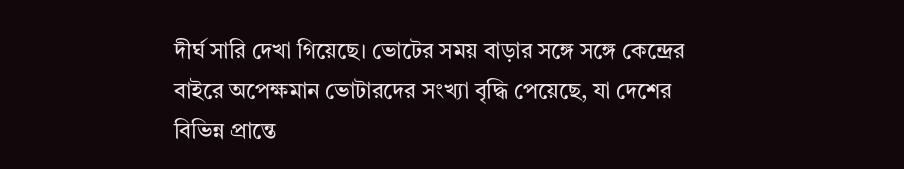দীর্ঘ সারি দেখা গিয়েছে। ভোটের সময় বাড়ার সঙ্গে সঙ্গে কেন্দ্রের বাইরে অপেক্ষমান ভোটারদের সংখ্যা বৃদ্ধি পেয়েছে, যা দেশের বিভিন্ন প্রান্তে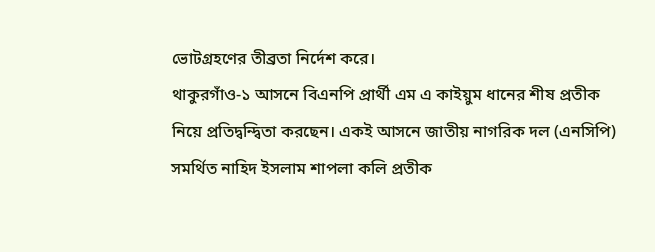ভোটগ্রহণের তীব্রতা নির্দেশ করে।
থাকুরগাঁও‑১ আসনে বিএনপি প্রার্থী এম এ কাইয়ুম ধানের শীষ প্রতীক নিয়ে প্রতিদ্বন্দ্বিতা করছেন। একই আসনে জাতীয় নাগরিক দল (এনসিপি) সমর্থিত নাহিদ ইসলাম শাপলা কলি প্রতীক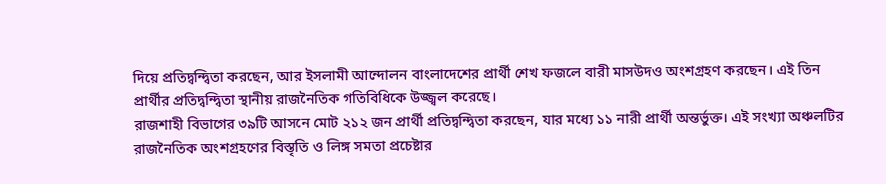দিয়ে প্রতিদ্বন্দ্বিতা করছেন, আর ইসলামী আন্দোলন বাংলাদেশের প্রার্থী শেখ ফজলে বারী মাসউদও অংশগ্রহণ করছেন। এই তিন প্রার্থীর প্রতিদ্বন্দ্বিতা স্থানীয় রাজনৈতিক গতিবিধিকে উজ্জ্বল করেছে।
রাজশাহী বিভাগের ৩৯টি আসনে মোট ২১২ জন প্রার্থী প্রতিদ্বন্দ্বিতা করছেন, যার মধ্যে ১১ নারী প্রার্থী অন্তর্ভুক্ত। এই সংখ্যা অঞ্চলটির রাজনৈতিক অংশগ্রহণের বিস্তৃতি ও লিঙ্গ সমতা প্রচেষ্টার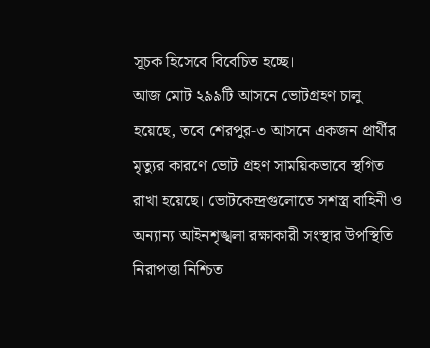সূচক হিসেবে বিবেচিত হচ্ছে।
আজ মোট ২৯৯টি আসনে ভোটগ্রহণ চালু হয়েছে, তবে শেরপুর‑৩ আসনে একজন প্রার্থীর মৃত্যুর কারণে ভোট গ্রহণ সাময়িকভাবে স্থগিত রাখা হয়েছে। ভোটকেন্দ্রগুলোতে সশস্ত্র বাহিনী ও অন্যান্য আইনশৃঙ্খলা রক্ষাকারী সংস্থার উপস্থিতি নিরাপত্তা নিশ্চিত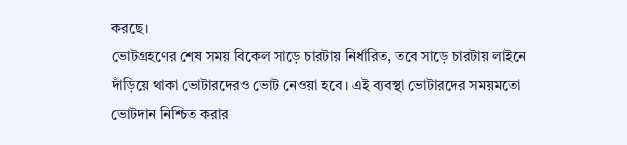করছে।
ভোটগ্রহণের শেষ সময় বিকেল সাড়ে চারটায় নির্ধারিত, তবে সাড়ে চারটায় লাইনে দাঁড়িয়ে থাকা ভোটারদেরও ভোট নেওয়া হবে। এই ব্যবস্থা ভোটারদের সময়মতো ভোটদান নিশ্চিত করার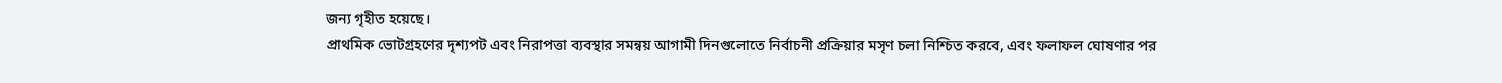জন্য গৃহীত হয়েছে।
প্রাথমিক ভোটগ্রহণের দৃশ্যপট এবং নিরাপত্তা ব্যবস্থার সমন্বয় আগামী দিনগুলোতে নির্বাচনী প্রক্রিয়ার মসৃণ চলা নিশ্চিত করবে, এবং ফলাফল ঘোষণার পর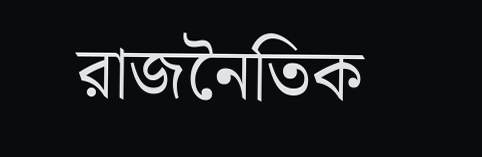রাজনৈতিক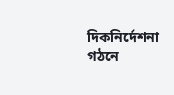দিকনির্দেশনা গঠনে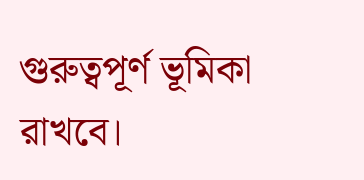গুরুত্বপূর্ণ ভূমিকা রাখবে।